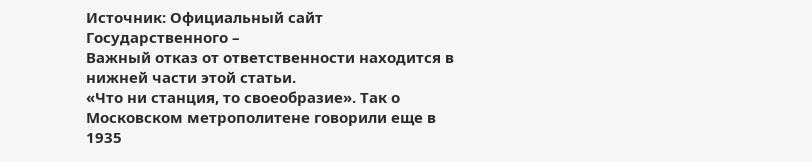Источник: Официальный сайт Государственного –
Важный отказ от ответственности находится в нижней части этой статьи.
«Что ни станция, то своеобразие». Так о Московском метрополитене говорили еще в 1935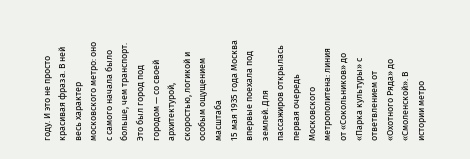году. И это не просто красивая фраза. В ней весь характер московского метро: оно с самого начала было больше, чем транспорт. Это был город под городом — со своей архитектурой, скоростью, логикой и особым ощущением масштаба
15 мая 1935 года Москва впервые поехала под землей. Для пассажиров открылась первая очередь Московского метрополитена: линия от «Сокольников» до «Парка культуры» с ответвлением от «Охотного Ряда» до «Смоленской». В истории метро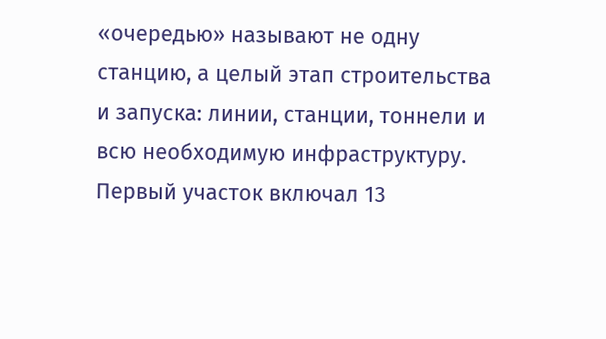«очередью» называют не одну станцию, а целый этап строительства и запуска: линии, станции, тоннели и всю необходимую инфраструктуру. Первый участок включал 13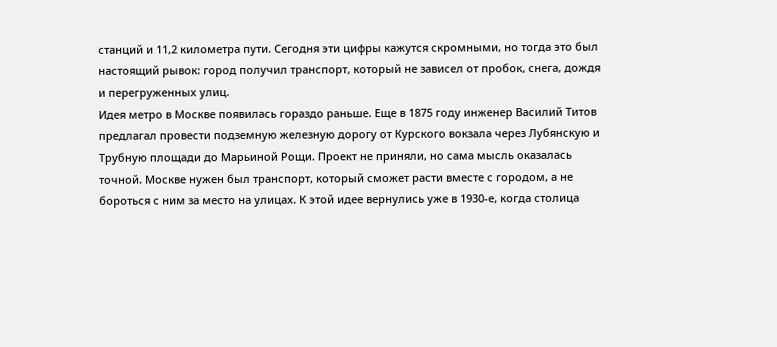станций и 11,2 километра пути. Сегодня эти цифры кажутся скромными, но тогда это был настоящий рывок: город получил транспорт, который не зависел от пробок, снега, дождя и перегруженных улиц.
Идея метро в Москве появилась гораздо раньше. Еще в 1875 году инженер Василий Титов предлагал провести подземную железную дорогу от Курского вокзала через Лубянскую и Трубную площади до Марьиной Рощи. Проект не приняли, но сама мысль оказалась точной. Москве нужен был транспорт, который сможет расти вместе с городом, а не бороться с ним за место на улицах. К этой идее вернулись уже в 1930-е, когда столица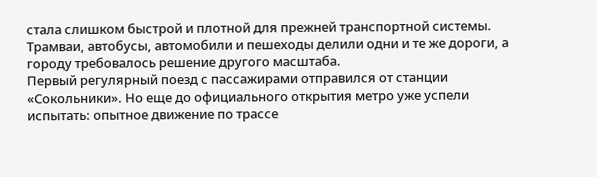стала слишком быстрой и плотной для прежней транспортной системы. Трамваи, автобусы, автомобили и пешеходы делили одни и те же дороги, а городу требовалось решение другого масштаба.
Первый регулярный поезд с пассажирами отправился от станции «Сокольники». Но еще до официального открытия метро уже успели испытать: опытное движение по трассе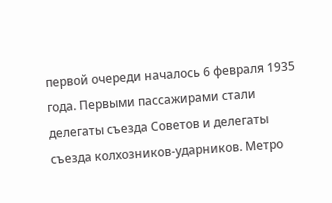первой очереди началось 6 февраля 1935 года. Первыми пассажирами стали делегаты съезда Советов и делегаты съезда колхозников-ударников. Метро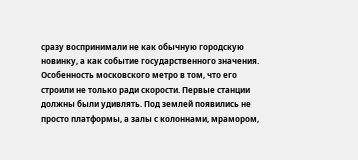сразу воспринимали не как обычную городскую новинку, а как событие государственного значения.
Особенность московского метро в том, что его строили не только ради скорости. Первые станции должны были удивлять. Под землей появились не просто платформы, а залы с колоннами, мрамором,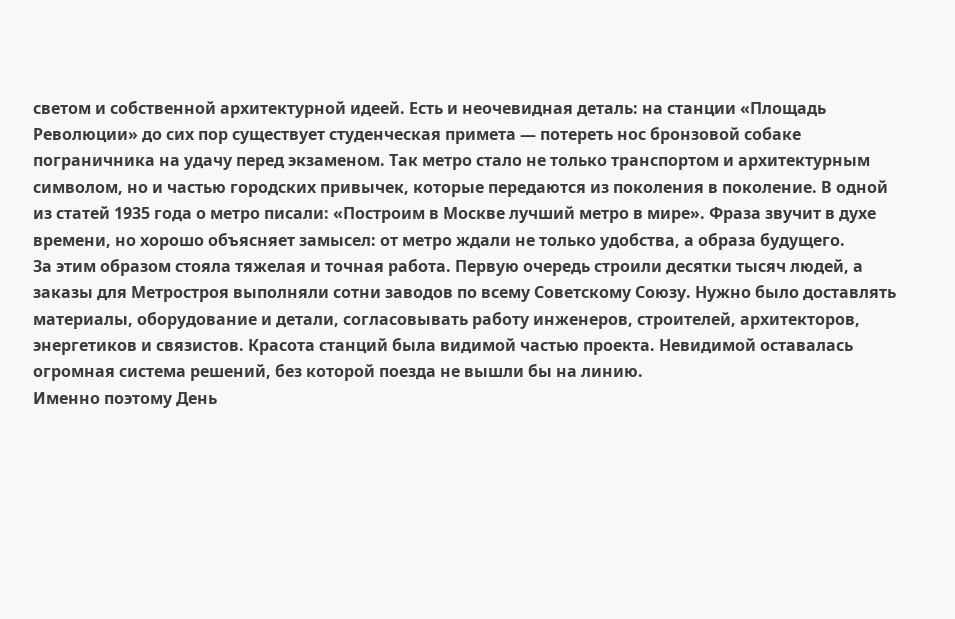светом и собственной архитектурной идеей. Есть и неочевидная деталь: на станции «Площадь Революции» до сих пор существует студенческая примета — потереть нос бронзовой собаке пограничника на удачу перед экзаменом. Так метро стало не только транспортом и архитектурным символом, но и частью городских привычек, которые передаются из поколения в поколение. В одной из статей 1935 года о метро писали: «Построим в Москве лучший метро в мире». Фраза звучит в духе времени, но хорошо объясняет замысел: от метро ждали не только удобства, а образа будущего.
За этим образом стояла тяжелая и точная работа. Первую очередь строили десятки тысяч людей, а заказы для Метростроя выполняли сотни заводов по всему Советскому Союзу. Нужно было доставлять материалы, оборудование и детали, согласовывать работу инженеров, строителей, архитекторов, энергетиков и связистов. Красота станций была видимой частью проекта. Невидимой оставалась огромная система решений, без которой поезда не вышли бы на линию.
Именно поэтому День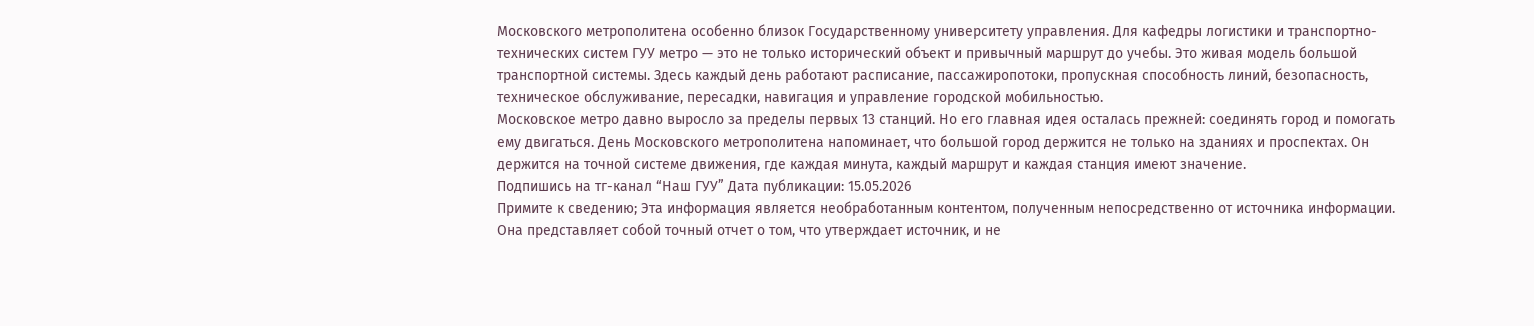Московского метрополитена особенно близок Государственному университету управления. Для кафедры логистики и транспортно-технических систем ГУУ метро — это не только исторический объект и привычный маршрут до учебы. Это живая модель большой транспортной системы. Здесь каждый день работают расписание, пассажиропотоки, пропускная способность линий, безопасность, техническое обслуживание, пересадки, навигация и управление городской мобильностью.
Московское метро давно выросло за пределы первых 13 станций. Но его главная идея осталась прежней: соединять город и помогать ему двигаться. День Московского метрополитена напоминает, что большой город держится не только на зданиях и проспектах. Он держится на точной системе движения, где каждая минута, каждый маршрут и каждая станция имеют значение.
Подпишись на тг-канал “Наш ГУУ” Дата публикации: 15.05.2026
Примите к сведению; Эта информация является необработанным контентом, полученным непосредственно от источника информации. Она представляет собой точный отчет о том, что утверждает источник, и не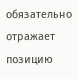обязательно отражает позицию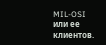MIL-OSI или ее клиентов.